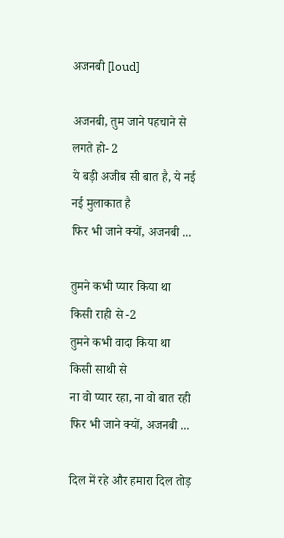अजनबी [loud]

अजनबी, तुम जाने पहचाने से लगते हो- 2
ये बड़ी अजीब सी बात है, ये नई नई मुलाकात है
फिर भी जाने क्यों, अजनबी ...

तुमने कभी प्यार किया था किसी राही से -2
तुमने कभी वादा किया था किसी साथी से
ना वो प्यार रहा, ना वो बात रही
फिर भी जाने क्यों, अजनबी ...

दिल में रहे और हमारा दिल तोड़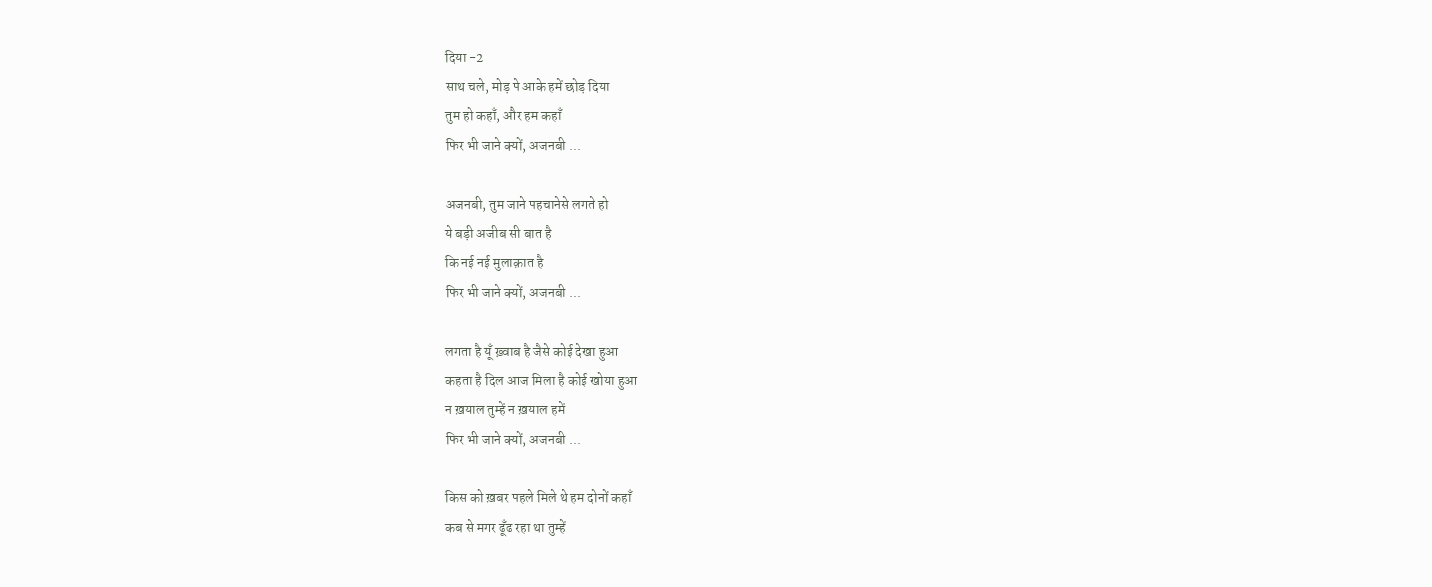दिया -2
साथ चले, मोड़ पे आके हमें छोड़ दिया
तुम हो कहाँ, और हम कहाँ
फिर भी जाने क्यों, अजनबी ...

अजनबी, तुम जाने पहचानेसे लगते हो
ये बड़ी अजीब सी बात है
कि नई नई मुलाक़ात है
फिर भी जाने क्यों, अजनबी ...

लगता है यूँ ख़्वाब है जैसे कोई देखा हुआ
कहता है दिल आज मिला है कोई खोया हुआ
न ख़याल तुम्हें न ख़याल हमें
फिर भी जाने क्यों, अजनबी ...

किस को ख़बर पहले मिले थे हम दोनों कहाँ
कब से मगर ढूँढ रहा था तुम्हें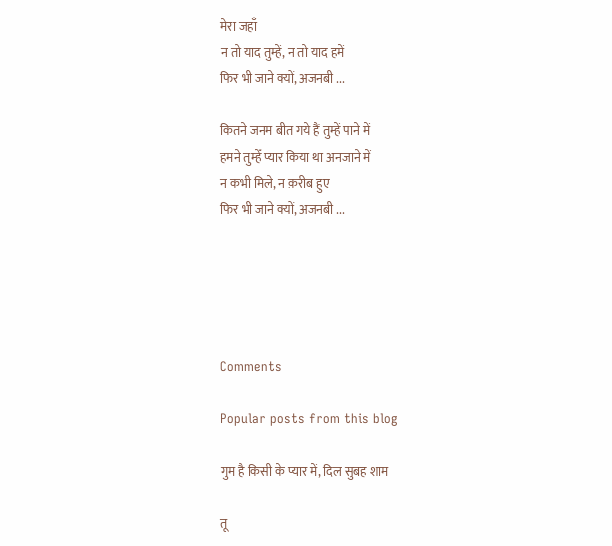मेरा जहाँ
न तो याद तुम्हें, न तो याद हमें
फिर भी जाने क्यों, अजनबी ...

कितने जनम बीत गये हैं तुम्हें पाने में
हमने तुम्हेँ प्यार किया था अनजाने में
न कभी मिले, न क़रीब हुए
फिर भी जाने क्यों, अजनबी ...





Comments

Popular posts from this blog

गुम है किसी के प्यार में, दिल सुबह शाम

तू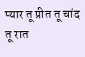प्यार तू प्रीत तू चांद तू रात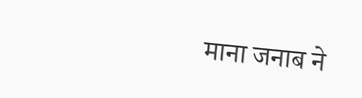माना जनाब ने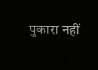पुकारा नहीं